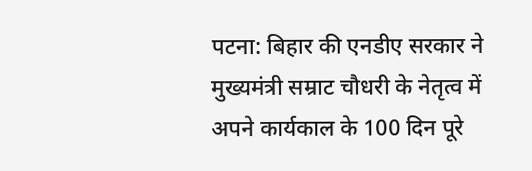पटना: बिहार की एनडीए सरकार ने मुख्यमंत्री सम्राट चौधरी के नेतृत्व में अपने कार्यकाल के 100 दिन पूरे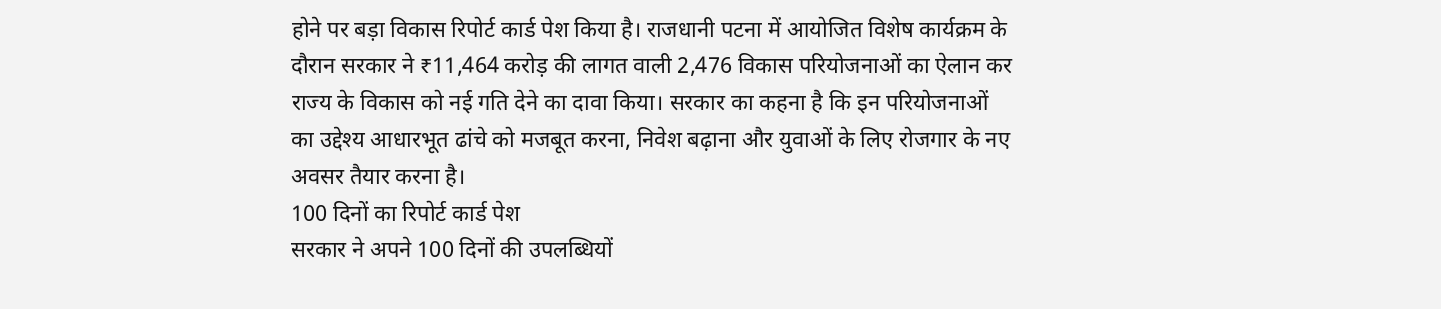होने पर बड़ा विकास रिपोर्ट कार्ड पेश किया है। राजधानी पटना में आयोजित विशेष कार्यक्रम के दौरान सरकार ने ₹11,464 करोड़ की लागत वाली 2,476 विकास परियोजनाओं का ऐलान कर राज्य के विकास को नई गति देने का दावा किया। सरकार का कहना है कि इन परियोजनाओं का उद्देश्य आधारभूत ढांचे को मजबूत करना, निवेश बढ़ाना और युवाओं के लिए रोजगार के नए अवसर तैयार करना है।
100 दिनों का रिपोर्ट कार्ड पेश
सरकार ने अपने 100 दिनों की उपलब्धियों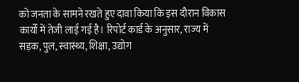को जनता के सामने रखते हुए दावा किया कि इस दौरान विकास कार्यों में तेजी लाई गई है। रिपोर्ट कार्ड के अनुसार, राज्य में सड़क, पुल, स्वास्थ्य, शिक्षा, उद्योग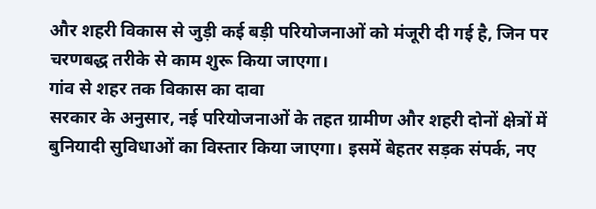और शहरी विकास से जुड़ी कई बड़ी परियोजनाओं को मंजूरी दी गई है, जिन पर चरणबद्ध तरीके से काम शुरू किया जाएगा।
गांव से शहर तक विकास का दावा
सरकार के अनुसार, नई परियोजनाओं के तहत ग्रामीण और शहरी दोनों क्षेत्रों में बुनियादी सुविधाओं का विस्तार किया जाएगा। इसमें बेहतर सड़क संपर्क, नए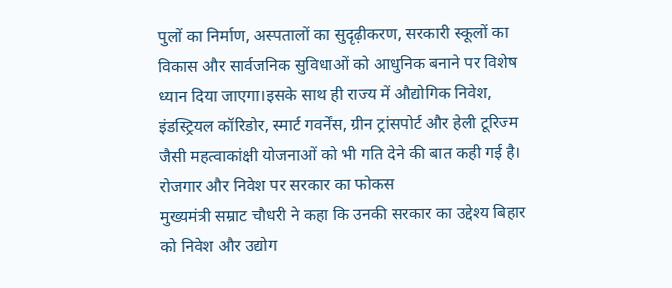पुलों का निर्माण, अस्पतालों का सुदृढ़ीकरण, सरकारी स्कूलों का विकास और सार्वजनिक सुविधाओं को आधुनिक बनाने पर विशेष ध्यान दिया जाएगा।इसके साथ ही राज्य में औद्योगिक निवेश, इंडस्ट्रियल कॉरिडोर, स्मार्ट गवर्नेंस, ग्रीन ट्रांसपोर्ट और हेली टूरिज्म जैसी महत्वाकांक्षी योजनाओं को भी गति देने की बात कही गई है।
रोजगार और निवेश पर सरकार का फोकस
मुख्यमंत्री सम्राट चौधरी ने कहा कि उनकी सरकार का उद्देश्य बिहार को निवेश और उद्योग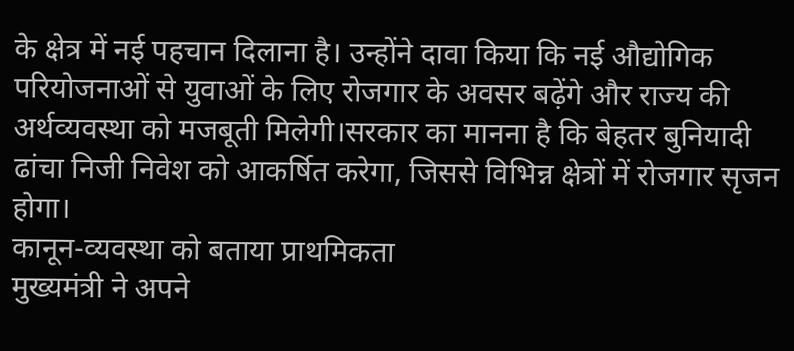के क्षेत्र में नई पहचान दिलाना है। उन्होंने दावा किया कि नई औद्योगिक परियोजनाओं से युवाओं के लिए रोजगार के अवसर बढ़ेंगे और राज्य की अर्थव्यवस्था को मजबूती मिलेगी।सरकार का मानना है कि बेहतर बुनियादी ढांचा निजी निवेश को आकर्षित करेगा, जिससे विभिन्न क्षेत्रों में रोजगार सृजन होगा।
कानून-व्यवस्था को बताया प्राथमिकता
मुख्यमंत्री ने अपने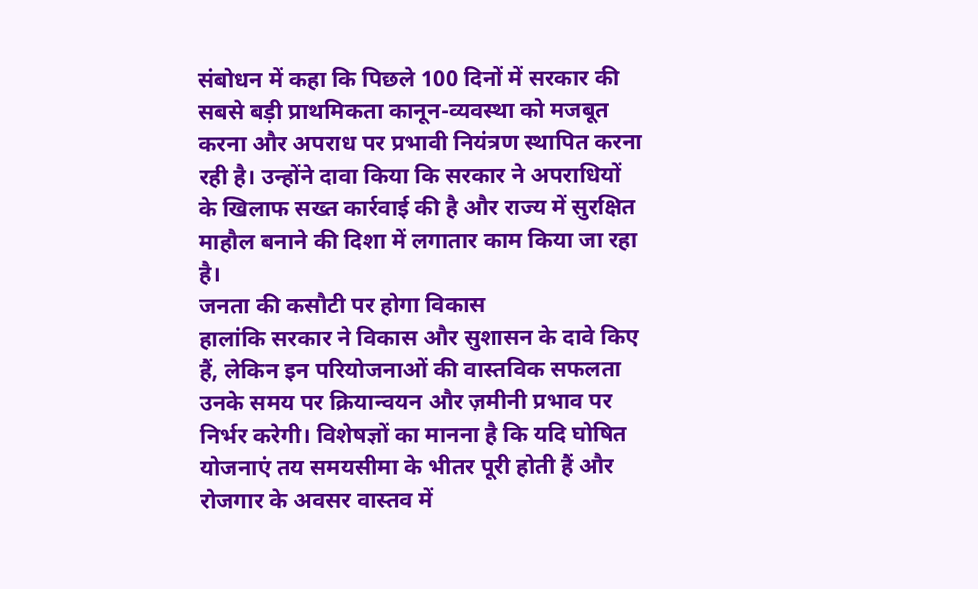संबोधन में कहा कि पिछले 100 दिनों में सरकार की सबसे बड़ी प्राथमिकता कानून-व्यवस्था को मजबूत करना और अपराध पर प्रभावी नियंत्रण स्थापित करना रही है। उन्होंने दावा किया कि सरकार ने अपराधियों के खिलाफ सख्त कार्रवाई की है और राज्य में सुरक्षित माहौल बनाने की दिशा में लगातार काम किया जा रहा है।
जनता की कसौटी पर होगा विकास
हालांकि सरकार ने विकास और सुशासन के दावे किए हैं, लेकिन इन परियोजनाओं की वास्तविक सफलता उनके समय पर क्रियान्वयन और ज़मीनी प्रभाव पर निर्भर करेगी। विशेषज्ञों का मानना है कि यदि घोषित योजनाएं तय समयसीमा के भीतर पूरी होती हैं और रोजगार के अवसर वास्तव में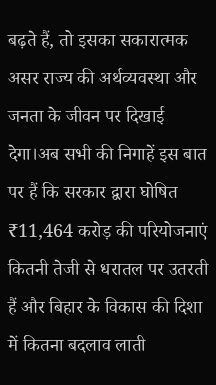बढ़ते हैं, तो इसका सकारात्मक असर राज्य की अर्थव्यवस्था और जनता के जीवन पर दिखाई देगा।अब सभी की निगाहें इस बात पर हैं कि सरकार द्वारा घोषित ₹11,464 करोड़ की परियोजनाएं कितनी तेजी से धरातल पर उतरती हैं और बिहार के विकास की दिशा में कितना बदलाव लाती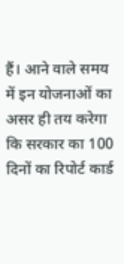हैं। आने वाले समय में इन योजनाओं का असर ही तय करेगा कि सरकार का 100 दिनों का रिपोर्ट कार्ड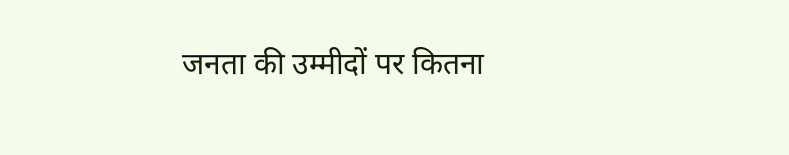जनता की उम्मीदों पर कितना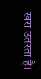खरा उतरता है।